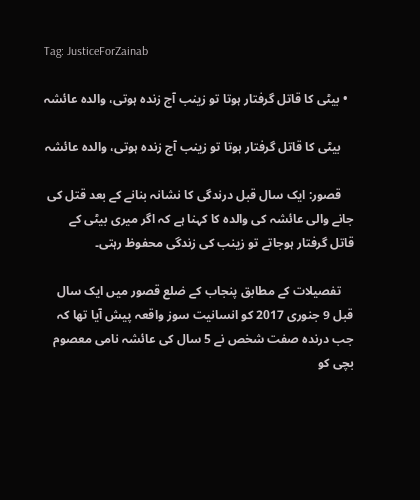Tag: JusticeForZainab

  • بیٹی کا قاتل گرفتار ہوتا تو زینب آج زندہ ہوتی، والدہ عائشہ

    بیٹی کا قاتل گرفتار ہوتا تو زینب آج زندہ ہوتی، والدہ عائشہ

    قصور: ایک سال قبل درندگی کا نشانہ بنانے کے بعد قتل کی جانے والی عائشہ کی والدہ کا کہنا ہے کہ اگر میری بیٹی کے قاتل گرفتار ہوجاتے تو زینب کی زندگی محفوظ رہتی۔

    تفصیلات کے مطابق پنجاب کے ضلع قصور میں ایک سال قبل 9 جنوری 2017 کو انسانیت سوز واقعہ پیش آیا تھا کہ جب درندہ صفت شخص نے 5 سال کی عائشہ نامی معصوم بچی کو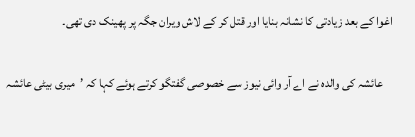اغوا کے بعد زیادتی کا نشانہ بنایا اور قتل کر کے لاش ویران جگہ پر پھینک دی تھی۔

    عائشہ کی والدہ نے اے آر وائی نیوز سے خصوصی گفتگو کرتے ہوئے کہا کہ ’میری بیٹی عائشہ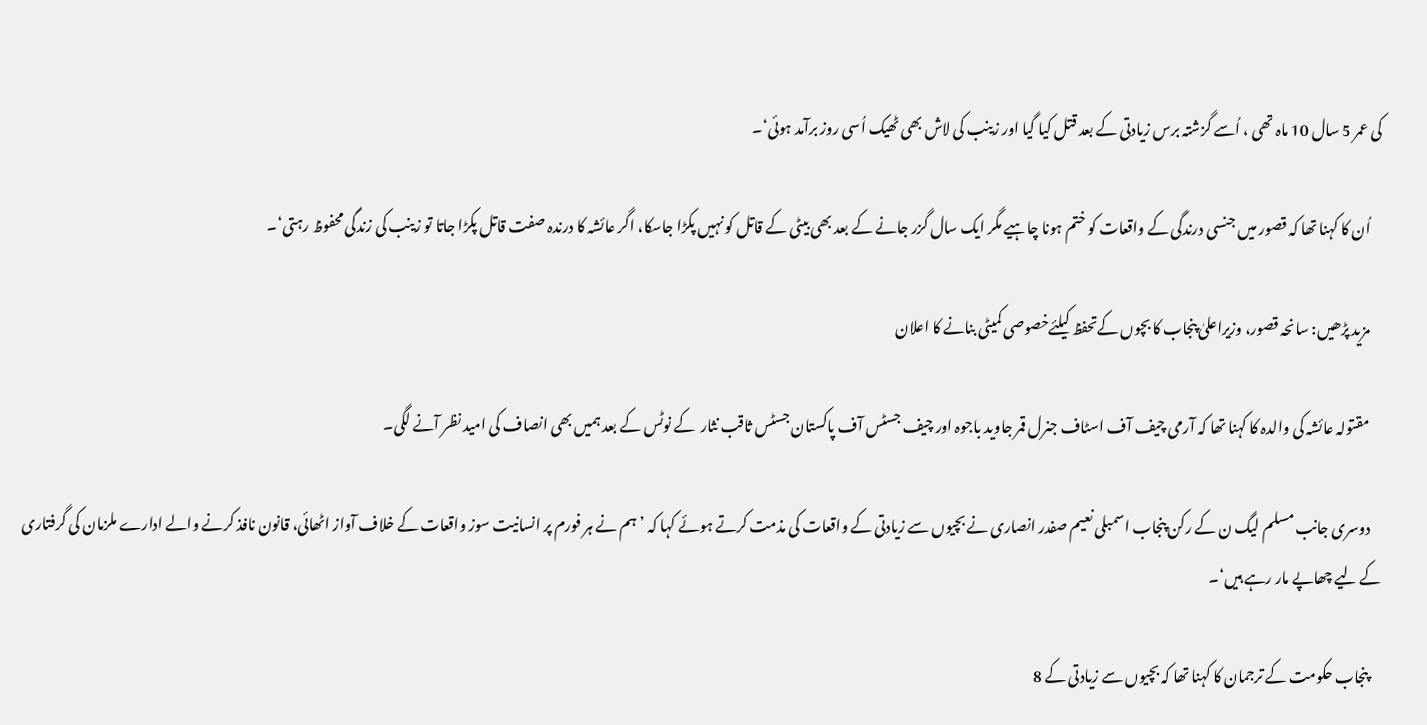کی عمر 5 سال 10 ماہ تھی ، اُسے گزشتہ برس زیادتی کے بعد قتل کیا گیا اور زینب کی لاش بھی ٹھیک اُسی روز برآمد ہوئی‘۔

    اُن کا کہنا تھا کہ قصور میں جنسی درندگی کے واقعات کو ختم ہونا چاہیے مگر ایک سال گزر جانے کے بعد بھی بیٹی کے قاتل کو نہیں پکڑا جاسکا، اگر عائشہ کا درندہ صفت قاتل پکڑا جاتا تو زینب کی زندگی محفوظ رہتی‘۔

    مزید پڑھیں: سانحہ قصور، وزیراعلیٰ پنجاب کا بچوں کےتحفظ کیلئےخصوصی کمیٹی بنانے کا اعلان

    مقتولہ عائشہ کی والدہ کا کہنا تھا کہ آرمی چیف آف اسٹاف جنرل قمر جاوید باجوہ اور چیف جسٹس آف پاکستان جسٹس ثاقب نثار  کے نوٹس کے بعد ہمیں بھی انصاف کی امید نظر آنے لگی۔

    دوسری جانب مسلم لیگ ن کے رکن پنجاب اسمبلی نعیم صفدر انصاری نے بچیوں سے زیادتی کے واقعات کی مذمت کرتے ہوئے کہا کہ ’ہم نے ہر فورم پر انسانیت سوز واقعات کے خلاف آواز اٹھائی، قانون نافذ کرنے والے ادارے ملزمان کی گرفتاری کے لیے چھاپے مار رہے ہیں‘۔

    پنجاب حکومت کے ترجمان کا کہنا تھا کہ بچیوں سے زیادتی کے 8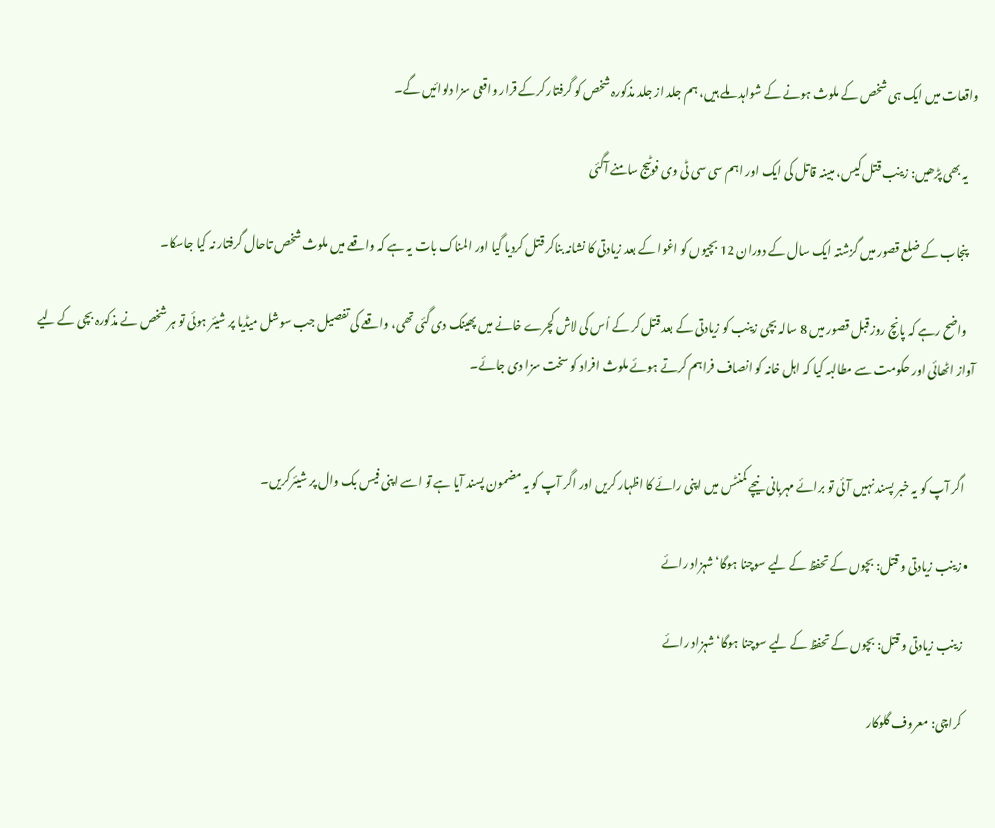واقعات میں ایک ہی شخص کے ملوث ہونے کے شواہد ملے ہیں، ہم جلد از جلد مذکورہ شخص کو گرفتار کرکے قرار واقعی سزا دلوائیں گے۔

    یہ بھی پڑھیں: زینب قتل کیس، مبینہ قاتل کی ایک اور اہم سی سی ٹی وی فوٹیج سامنے آگئی

    پنجاب کے ضلع قصور میں گزشتہ ایک سال کے دوران 12 بچیوں کو اغوا کے بعد زیادتی کا نشانہ بناکر قتل کردیا گیا اور المناک بات یہ ہے کہ واقعے میں ملوث شخص تاحال گرفتار نہ کیا جاسکا۔

    واضح رہے کہ پانچ روز قبل قصور میں 8 سالہ بچی زینب کو زیادتی کے بعد قتل کر کے اُس کی لاش کچرے خانے میں پھینک دی گئی تھی، واقعے کی تفصیل جب سوشل میڈیا پر شیئر ہوئی تو ہر شخص نے مذکورہ بچی کے لیے آواز اٹھائی اور حکومت سے مطالبہ کیا کہ اہل خانہ کو انصاف فراہم کرتے ہوئے ملوث افراد کو سخت سزا دی جائے۔


    اگر آپ کو یہ خبر پسند نہیں آئی تو برائے مہربانی نیچے کمنٹس میں اپنی رائے کا اظہار کریں اور اگر آپ کو یہ مضمون پسند آیا ہے تو اسے اپنی فیس بک وال پر شیئرکریں۔

  • زینب زیادتی و قتل: بچوں کے تحفظ کے لیے سوچنا ہوگا‘ شہزاد رائے

    زینب زیادتی و قتل: بچوں کے تحفظ کے لیے سوچنا ہوگا‘ شہزاد رائے

    کراچی: معروف گلوکار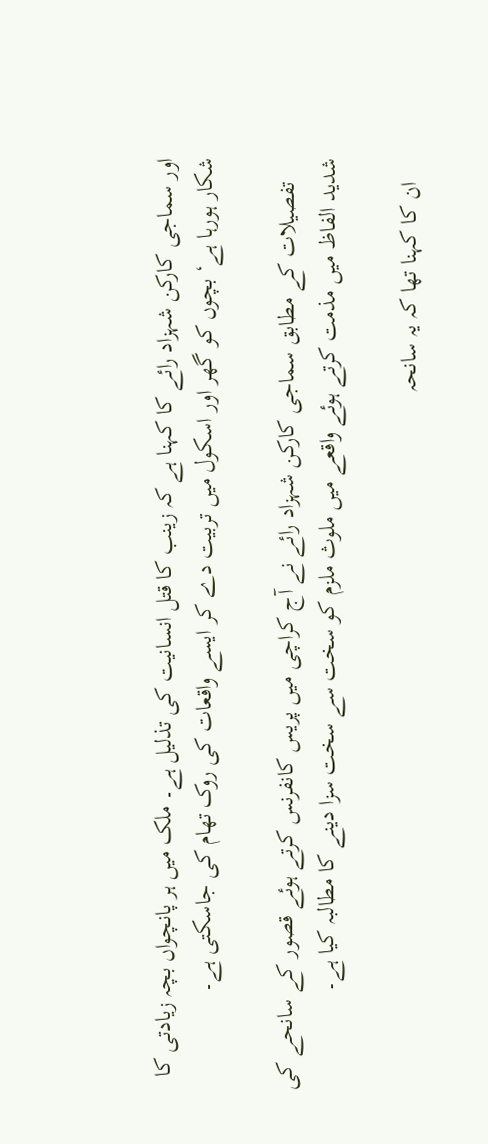اور سماجی کارکن شہزاد رائے کا کہنا ہے کہ زینب کا قتل انسانیت کی تذلیل ہے۔ ملک میں ہر پانچواں بچہ زیادتی کا شکار ہورہا ہے‘ بچوں کو گھر اور اسکول میں تربیت دے کر ایسے واقعات کی روک تھام کی جاسکتی ہے۔

    تفصیلات کے مطابق سماجی کارکن شہزاد رائے نے آج کراچی میں پریس کانفرنس کرتے ہوئے قصور کے سانحے کی شدید الفاظ میں مذمت کرتے ہوئے واقعے میں ملوث ملزم کو سخت سے سخت سزا دینے کا مطالبہ کیا ہے۔

    ان کا کہنا تھا کہ یہ سانحہ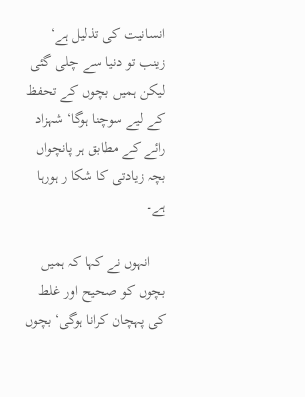انسانیت کی تذلیل ہے‘ زینب تو دنیا سے چلی گئی لیکن ہمیں بچوں کے تحفظ کے لیے سوچنا ہوگا‘ شہزاد رائے کے مطابق ہر پانچواں بچہ زیادتی کا شکا ر ہورہا ہے۔

    انہوں نے کہا کہ ہمیں بچوں کو صحیح اور غلط کی پہچان کرانا ہوگی‘ بچوں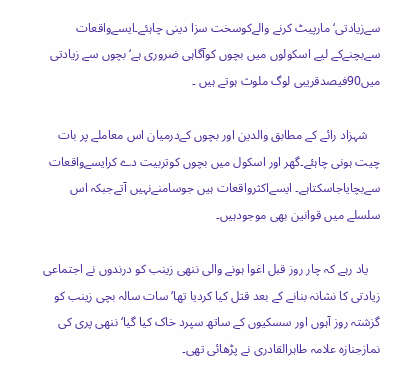سےزیادتی‘ مارپیٹ کرنے والےکوسخت سزا دینی چاہئے۔ایسےواقعات سےبچنےکے لیے اسکولوں میں بچوں کوآگاہی ضروری ہے‘ بچوں سے زیادتی میں90فیصدقریبی لوگ ملوث ہوتے ہیں ۔

    شہزاد رائے کے مطابق والدین اور بچوں کےدرمیان اس معاملے پر بات چیت ہونی چاہئے۔گھر اور اسکول میں بچوں کوتربیت دے کرایسےواقعات سےبچایاجاسکتاہے۔ ایسےاکثرواقعات ہیں جوسامنےنہیں آتےجبکہ اس سلسلے میں قوانین بھی موجودہیں۔

    یاد رہے کہ چار روز قبل اغوا ہونے والی ننھی زینب کو درندوں نے اجتماعی زیادتی کا نشانہ بنانے کے بعد قتل کیا کردیا تھا‘ سات سالہ بچی زینب کو گزشتہ روز آہوں اور سسکیوں کے ساتھ سپرد خاک کیا گیا‘ ننھی پری کی نمازجنازہ علامہ طاہرالقادری نے پڑھائی تھی۔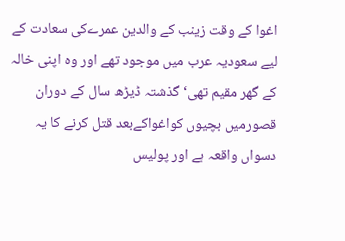اغوا کے وقت زینب کے والدین عمرےکی سعادت کے لیے سعودیہ عرب میں موجود تھے اور وہ اپنی خالہ کے گھر مقیم تھی‘ گذشتہ ڈیڑھ سال کے دوران قصورمیں بچیوں کواغواکےبعد قتل کرنے کا یہ دسواں واقعہ ہے اور پولیس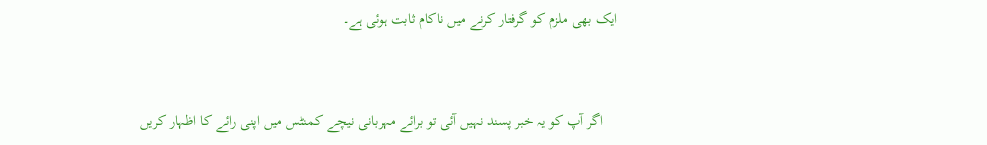ایک بھی ملزم کو گرفتار کرنے میں ناکام ثابت ہوئی ہے۔


    اگر آپ کو یہ خبر پسند نہیں آئی تو برائے مہربانی نیچے کمنٹس میں اپنی رائے کا اظہار کریں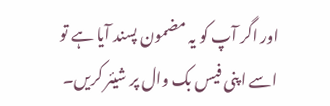اور اگر آپ کو یہ مضمون پسند آیا ہے تو اسے اپنی فیس بک وال پر شیئر کریں۔